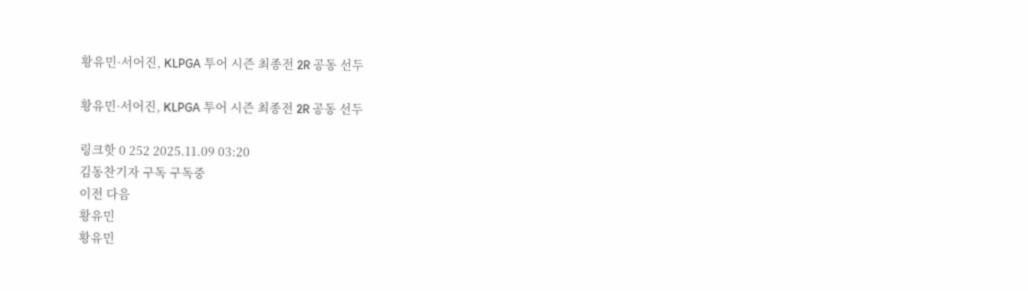황유민·서어진, KLPGA 투어 시즌 최종전 2R 공동 선두

황유민·서어진, KLPGA 투어 시즌 최종전 2R 공동 선두

링크핫 0 252 2025.11.09 03:20
김동찬기자 구독 구독중
이전 다음
황유민
황유민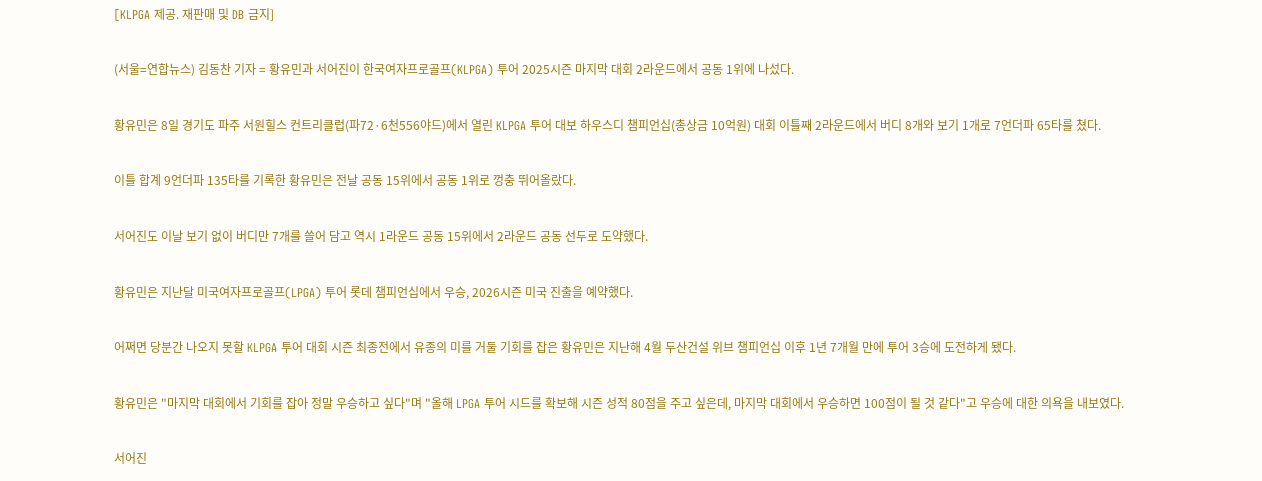[KLPGA 제공. 재판매 및 DB 금지]

(서울=연합뉴스) 김동찬 기자 = 황유민과 서어진이 한국여자프로골프(KLPGA) 투어 2025시즌 마지막 대회 2라운드에서 공동 1위에 나섰다.

황유민은 8일 경기도 파주 서원힐스 컨트리클럽(파72·6천556야드)에서 열린 KLPGA 투어 대보 하우스디 챔피언십(총상금 10억원) 대회 이틀째 2라운드에서 버디 8개와 보기 1개로 7언더파 65타를 쳤다.

이틀 합계 9언더파 135타를 기록한 황유민은 전날 공동 15위에서 공동 1위로 껑충 뛰어올랐다.

서어진도 이날 보기 없이 버디만 7개를 쓸어 담고 역시 1라운드 공동 15위에서 2라운드 공동 선두로 도약했다.

황유민은 지난달 미국여자프로골프(LPGA) 투어 롯데 챔피언십에서 우승, 2026시즌 미국 진출을 예약했다.

어쩌면 당분간 나오지 못할 KLPGA 투어 대회 시즌 최종전에서 유종의 미를 거둘 기회를 잡은 황유민은 지난해 4월 두산건설 위브 챔피언십 이후 1년 7개월 만에 투어 3승에 도전하게 됐다.

황유민은 "마지막 대회에서 기회를 잡아 정말 우승하고 싶다"며 "올해 LPGA 투어 시드를 확보해 시즌 성적 80점을 주고 싶은데, 마지막 대회에서 우승하면 100점이 될 것 같다"고 우승에 대한 의욕을 내보였다.

서어진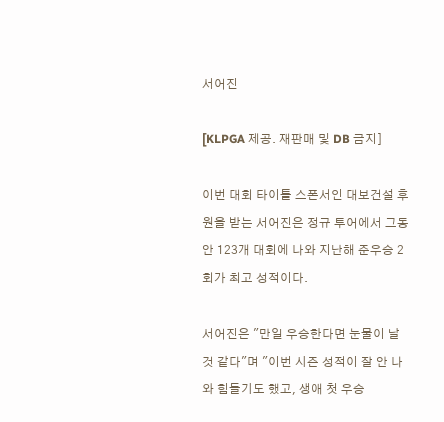서어진

[KLPGA 제공. 재판매 및 DB 금지]

이번 대회 타이틀 스폰서인 대보건설 후원을 받는 서어진은 정규 투어에서 그동안 123개 대회에 나와 지난해 준우승 2회가 최고 성적이다.

서어진은 "만일 우승한다면 눈물이 날 것 같다"며 "이번 시즌 성적이 잘 안 나와 힘들기도 했고, 생애 첫 우승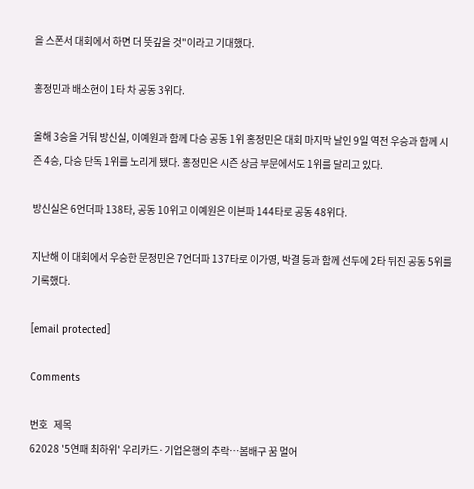을 스폰서 대회에서 하면 더 뜻깊을 것"이라고 기대했다.

홍정민과 배소현이 1타 차 공동 3위다.

올해 3승을 거둬 방신실, 이예원과 함께 다승 공동 1위 홍정민은 대회 마지막 날인 9일 역전 우승과 함께 시즌 4승, 다승 단독 1위를 노리게 됐다. 홍정민은 시즌 상금 부문에서도 1위를 달리고 있다.

방신실은 6언더파 138타, 공동 10위고 이예원은 이븐파 144타로 공동 48위다.

지난해 이 대회에서 우승한 문정민은 7언더파 137타로 이가영, 박결 등과 함께 선두에 2타 뒤진 공동 5위를 기록했다.

[email protected]

Comments

번호   제목
62028 '5연패 최하위' 우리카드·기업은행의 추락…봄배구 꿈 멀어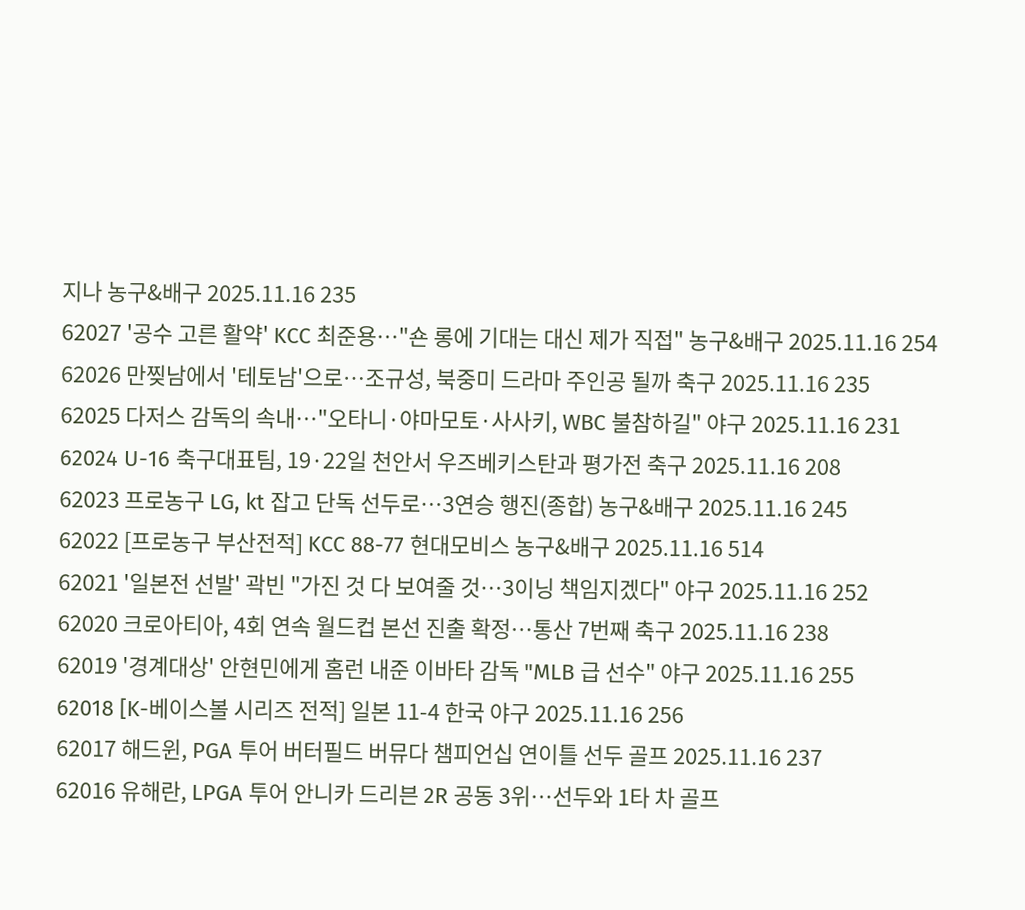지나 농구&배구 2025.11.16 235
62027 '공수 고른 활약' KCC 최준용…"숀 롱에 기대는 대신 제가 직접" 농구&배구 2025.11.16 254
62026 만찢남에서 '테토남'으로…조규성, 북중미 드라마 주인공 될까 축구 2025.11.16 235
62025 다저스 감독의 속내…"오타니·야마모토·사사키, WBC 불참하길" 야구 2025.11.16 231
62024 U-16 축구대표팀, 19·22일 천안서 우즈베키스탄과 평가전 축구 2025.11.16 208
62023 프로농구 LG, kt 잡고 단독 선두로…3연승 행진(종합) 농구&배구 2025.11.16 245
62022 [프로농구 부산전적] KCC 88-77 현대모비스 농구&배구 2025.11.16 514
62021 '일본전 선발' 곽빈 "가진 것 다 보여줄 것…3이닝 책임지겠다" 야구 2025.11.16 252
62020 크로아티아, 4회 연속 월드컵 본선 진출 확정…통산 7번째 축구 2025.11.16 238
62019 '경계대상' 안현민에게 홈런 내준 이바타 감독 "MLB 급 선수" 야구 2025.11.16 255
62018 [K-베이스볼 시리즈 전적] 일본 11-4 한국 야구 2025.11.16 256
62017 해드윈, PGA 투어 버터필드 버뮤다 챔피언십 연이틀 선두 골프 2025.11.16 237
62016 유해란, LPGA 투어 안니카 드리븐 2R 공동 3위…선두와 1타 차 골프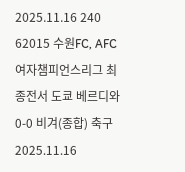2025.11.16 240
62015 수원FC, AFC 여자챔피언스리그 최종전서 도쿄 베르디와 0-0 비겨(종합) 축구 2025.11.16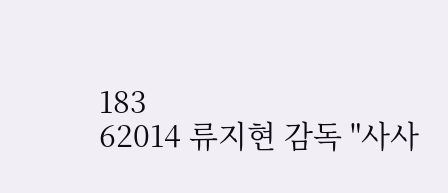183
62014 류지현 감독 "사사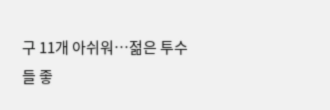구 11개 아쉬워…젊은 투수들 좋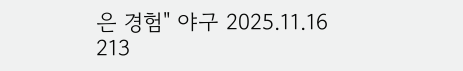은 경험" 야구 2025.11.16 213